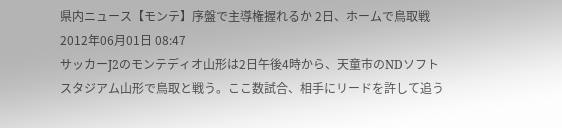県内ニュース【モンテ】序盤で主導権握れるか 2日、ホームで鳥取戦
2012年06月01日 08:47
サッカーJ2のモンテディオ山形は2日午後4時から、天童市のNDソフトスタジアム山形で鳥取と戦う。ここ数試合、相手にリードを許して追う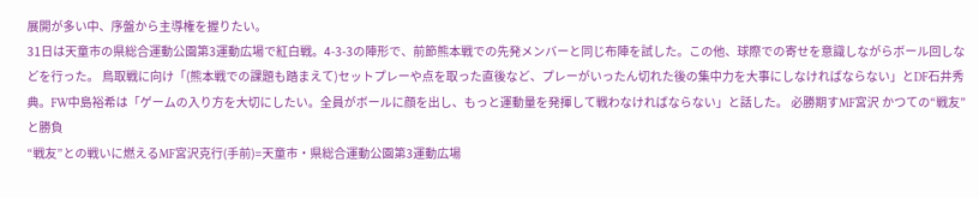展開が多い中、序盤から主導権を握りたい。
31日は天童市の県総合運動公園第3運動広場で紅白戦。4-3-3の陣形で、前節熊本戦での先発メンバーと同じ布陣を試した。この他、球際での寄せを意識しながらボール回しなどを行った。 鳥取戦に向け「(熊本戦での課題も踏まえて)セットプレーや点を取った直後など、プレーがいったん切れた後の集中力を大事にしなければならない」とDF石井秀典。FW中島裕希は「ゲームの入り方を大切にしたい。全員がボールに顔を出し、もっと運動量を発揮して戦わなければならない」と話した。 必勝期すMF宮沢 かつての“戦友”と勝負
“戦友”との戦いに燃えるMF宮沢克行(手前)=天童市・県総合運動公園第3運動広場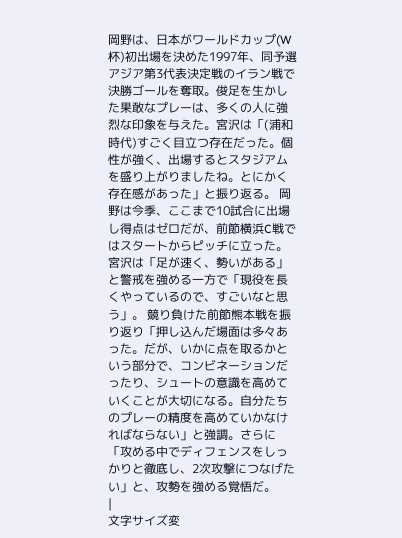岡野は、日本がワールドカップ(W杯)初出場を決めた1997年、同予選アジア第3代表決定戦のイラン戦で決勝ゴールを奪取。俊足を生かした果敢なプレーは、多くの人に強烈な印象を与えた。宮沢は「(浦和時代)すごく目立つ存在だった。個性が強く、出場するとスタジアムを盛り上がりましたね。とにかく存在感があった」と振り返る。 岡野は今季、ここまで10試合に出場し得点はゼロだが、前節横浜C戦ではスタートからピッチに立った。宮沢は「足が速く、勢いがある」と警戒を強める一方で「現役を長くやっているので、すごいなと思う」。 競り負けた前節熊本戦を振り返り「押し込んだ場面は多々あった。だが、いかに点を取るかという部分で、コンビネーションだったり、シュートの意識を高めていくことが大切になる。自分たちのプレーの精度を高めていかなければならない」と強調。さらに「攻める中でディフェンスをしっかりと徹底し、2次攻撃につなげたい」と、攻勢を強める覚悟だ。
|
文字サイズ変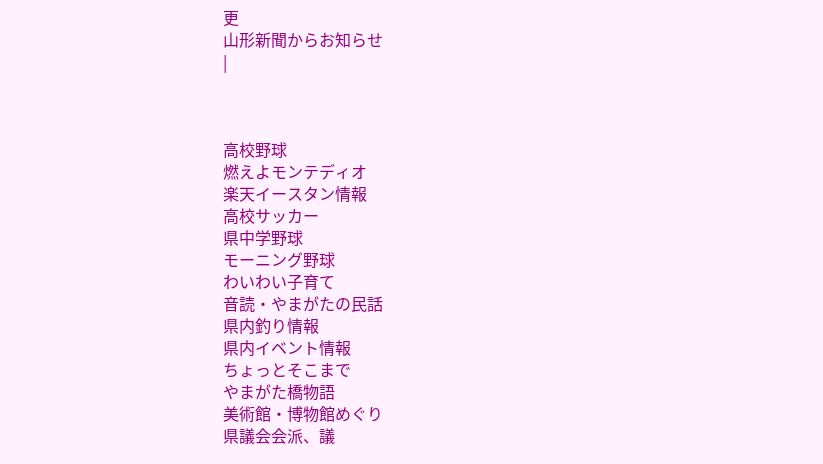更
山形新聞からお知らせ
|



高校野球
燃えよモンテディオ
楽天イースタン情報
高校サッカー
県中学野球
モーニング野球
わいわい子育て
音読・やまがたの民話
県内釣り情報
県内イベント情報
ちょっとそこまで
やまがた橋物語
美術館・博物館めぐり
県議会会派、議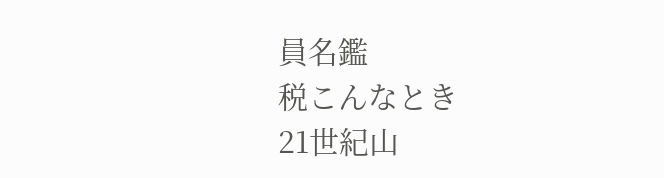員名鑑
税こんなとき
21世紀山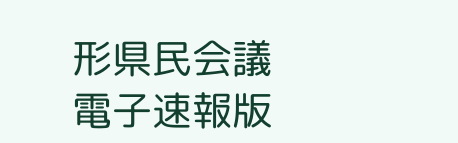形県民会議
電子速報版